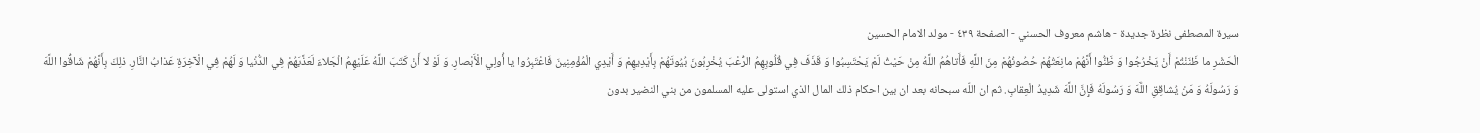سيرة المصطفى نظرة جديدة - هاشم معروف الحسني - الصفحة ٤٣٩ - مولد الامام الحسين
الْحَشْرِ ما ظَنَنْتُمْ أَنْ يَخْرُجُوا وَ ظَنُّوا أَنَّهُمْ مانِعَتُهُمْ حُصُونُهُمْ مِنَ اللَّهِ فَأَتاهُمُ اللَّهُ مِنْ حَيْثُ لَمْ يَحْتَسِبُوا وَ قَذَفَ فِي قُلُوبِهِمُ الرُّعْبَ يُخْرِبُونَ بُيُوتَهُمْ بِأَيْدِيهِمْ وَ أَيْدِي الْمُؤْمِنِينَ فَاعْتَبِرُوا يا أُولِي الْأَبْصارِ. وَ لَوْ لا أَنْ كَتَبَ اللَّهُ عَلَيْهِمُ الْجَلاءَ لَعَذَّبَهُمْ فِي الدُّنْيا وَ لَهُمْ فِي الْآخِرَةِ عَذابُ النَّارِ. ذلِكَ بِأَنَّهُمْ شَاقُّوا اللَّهَ وَ رَسُولَهُ وَ مَنْ يُشاقِقِ اللَّهَ وَ رَسُولَهُ فَإِنَّ اللَّهَ شَدِيدُ الْعِقابِ. ثم ان اللّه سبحانه بعد ان بين احكام ذلك المال الذي استولى عليه المسلمون من بني النضير بدون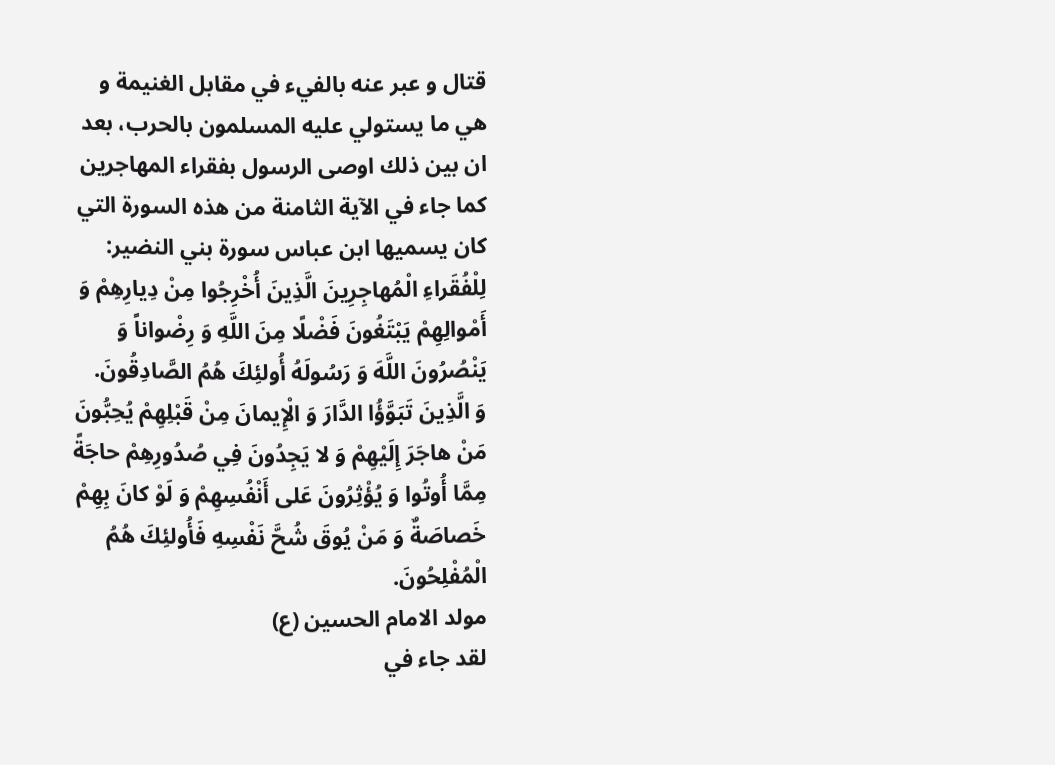قتال و عبر عنه بالفيء في مقابل الغنيمة و هي ما يستولي عليه المسلمون بالحرب، بعد ان بين ذلك اوصى الرسول بفقراء المهاجرين كما جاء في الآية الثامنة من هذه السورة التي كان يسميها ابن عباس سورة بني النضير:
لِلْفُقَراءِ الْمُهاجِرِينَ الَّذِينَ أُخْرِجُوا مِنْ دِيارِهِمْ وَ أَمْوالِهِمْ يَبْتَغُونَ فَضْلًا مِنَ اللَّهِ وَ رِضْواناً وَ يَنْصُرُونَ اللَّهَ وَ رَسُولَهُ أُولئِكَ هُمُ الصَّادِقُونَ.
وَ الَّذِينَ تَبَوَّؤُا الدَّارَ وَ الْإِيمانَ مِنْ قَبْلِهِمْ يُحِبُّونَ مَنْ هاجَرَ إِلَيْهِمْ وَ لا يَجِدُونَ فِي صُدُورِهِمْ حاجَةً مِمَّا أُوتُوا وَ يُؤْثِرُونَ عَلى أَنْفُسِهِمْ وَ لَوْ كانَ بِهِمْ خَصاصَةٌ وَ مَنْ يُوقَ شُحَّ نَفْسِهِ فَأُولئِكَ هُمُ الْمُفْلِحُونَ.
مولد الامام الحسين (ع)
لقد جاء في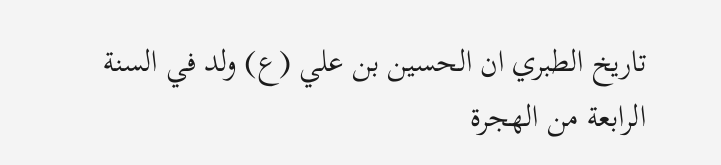تاريخ الطبري ان الحسين بن علي (ع) ولد في السنة الرابعة من الهجرة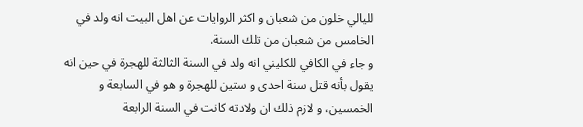لليالي خلون من شعبان و اكثر الروايات عن اهل البيت انه ولد في الخامس من شعبان من تلك السنة.
و جاء في الكافي للكليني انه ولد في السنة الثالثة للهجرة في حين انه يقول بأنه قتل سنة احدى و ستين للهجرة و هو في السابعة و الخمسين، و لازم ذلك ان ولادته كانت في السنة الرابعة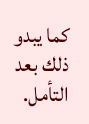كما يبدو ذلك بعد التأمل.